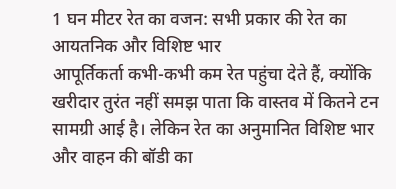1 घन मीटर रेत का वजन: सभी प्रकार की रेत का आयतनिक और विशिष्ट भार
आपूर्तिकर्ता कभी-कभी कम रेत पहुंचा देते हैं, क्योंकि खरीदार तुरंत नहीं समझ पाता कि वास्तव में कितने टन सामग्री आई है। लेकिन रेत का अनुमानित विशिष्ट भार और वाहन की बॉडी का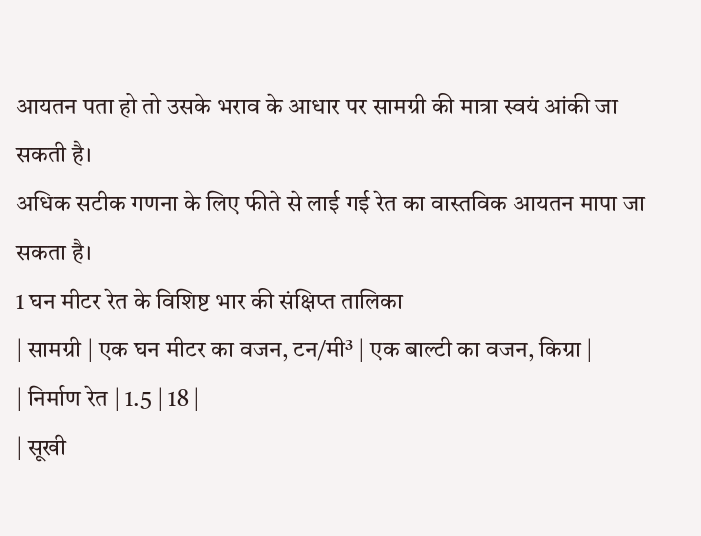आयतन पता हो तो उसके भराव के आधार पर सामग्री की मात्रा स्वयं आंकी जा सकती है।
अधिक सटीक गणना के लिए फीते से लाई गई रेत का वास्तविक आयतन मापा जा सकता है।
1 घन मीटर रेत के विशिष्ट भार की संक्षिप्त तालिका
| सामग्री | एक घन मीटर का वजन, टन/मी³ | एक बाल्टी का वजन, किग्रा |
| निर्माण रेत | 1.5 | 18 |
| सूखी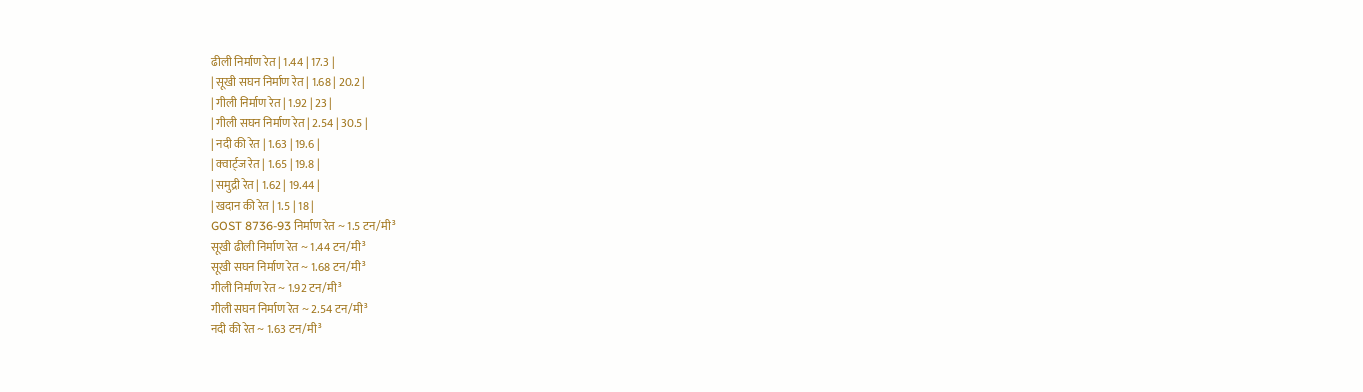ढीली निर्माण रेत | 1.44 | 17.3 |
| सूखी सघन निर्माण रेत | 1.68 | 20.2 |
| गीली निर्माण रेत | 1.92 | 23 |
| गीली सघन निर्माण रेत | 2.54 | 30.5 |
| नदी की रेत | 1.63 | 19.6 |
| क्वार्ट्ज रेत | 1.65 | 19.8 |
| समुद्री रेत | 1.62 | 19.44 |
| खदान की रेत | 1.5 | 18 |
GOST 8736-93 निर्माण रेत ~ 1.5 टन/मी³
सूखी ढीली निर्माण रेत ~ 1.44 टन/मी³
सूखी सघन निर्माण रेत ~ 1.68 टन/मी³
गीली निर्माण रेत ~ 1.92 टन/मी³
गीली सघन निर्माण रेत ~ 2.54 टन/मी³
नदी की रेत ~ 1.63 टन/मी³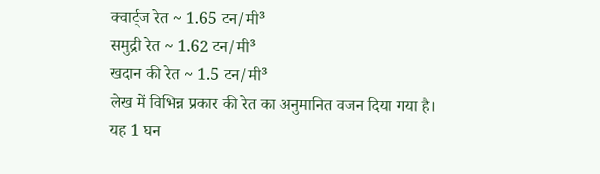क्वार्ट्ज रेत ~ 1.65 टन/मी³
समुद्री रेत ~ 1.62 टन/मी³
खदान की रेत ~ 1.5 टन/मी³
लेख में विभिन्न प्रकार की रेत का अनुमानित वजन दिया गया है।
यह 1 घन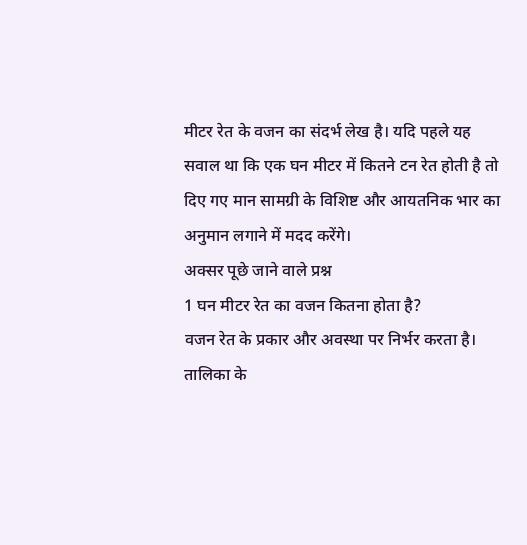मीटर रेत के वजन का संदर्भ लेख है। यदि पहले यह सवाल था कि एक घन मीटर में कितने टन रेत होती है तो दिए गए मान सामग्री के विशिष्ट और आयतनिक भार का अनुमान लगाने में मदद करेंगे।
अक्सर पूछे जाने वाले प्रश्न
1 घन मीटर रेत का वजन कितना होता है?
वजन रेत के प्रकार और अवस्था पर निर्भर करता है। तालिका के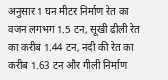अनुसार 1 घन मीटर निर्माण रेत का वजन लगभग 1.5 टन, सूखी ढीली रेत का करीब 1.44 टन, नदी की रेत का करीब 1.63 टन और गीली निर्माण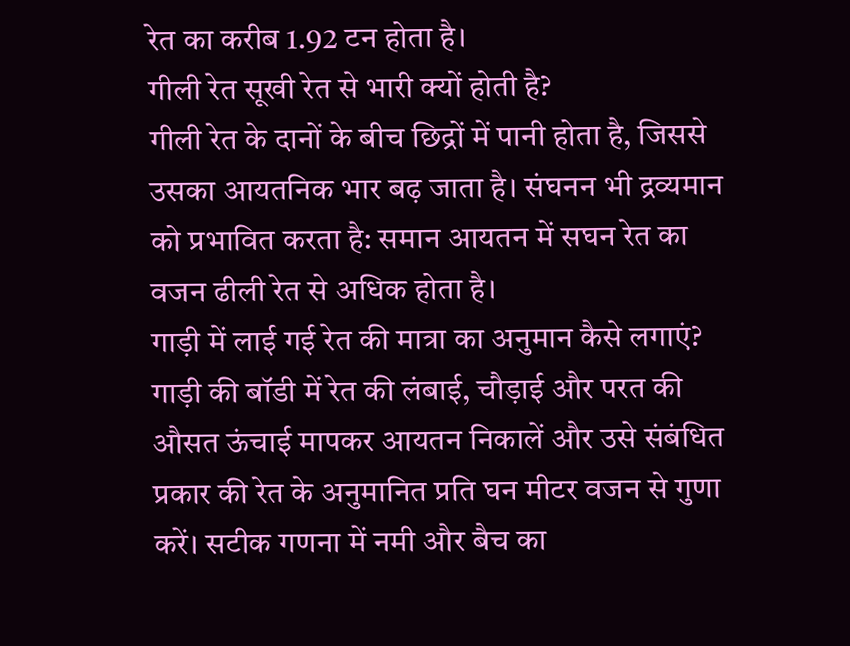रेत का करीब 1.92 टन होता है।
गीली रेत सूखी रेत से भारी क्यों होती है?
गीली रेत के दानों के बीच छिद्रों में पानी होता है, जिससे उसका आयतनिक भार बढ़ जाता है। संघनन भी द्रव्यमान को प्रभावित करता है: समान आयतन में सघन रेत का वजन ढीली रेत से अधिक होता है।
गाड़ी में लाई गई रेत की मात्रा का अनुमान कैसे लगाएं?
गाड़ी की बॉडी में रेत की लंबाई, चौड़ाई और परत की औसत ऊंचाई मापकर आयतन निकालें और उसे संबंधित प्रकार की रेत के अनुमानित प्रति घन मीटर वजन से गुणा करें। सटीक गणना में नमी और बैच का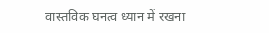वास्तविक घनत्व ध्यान में रखना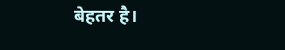बेहतर है।